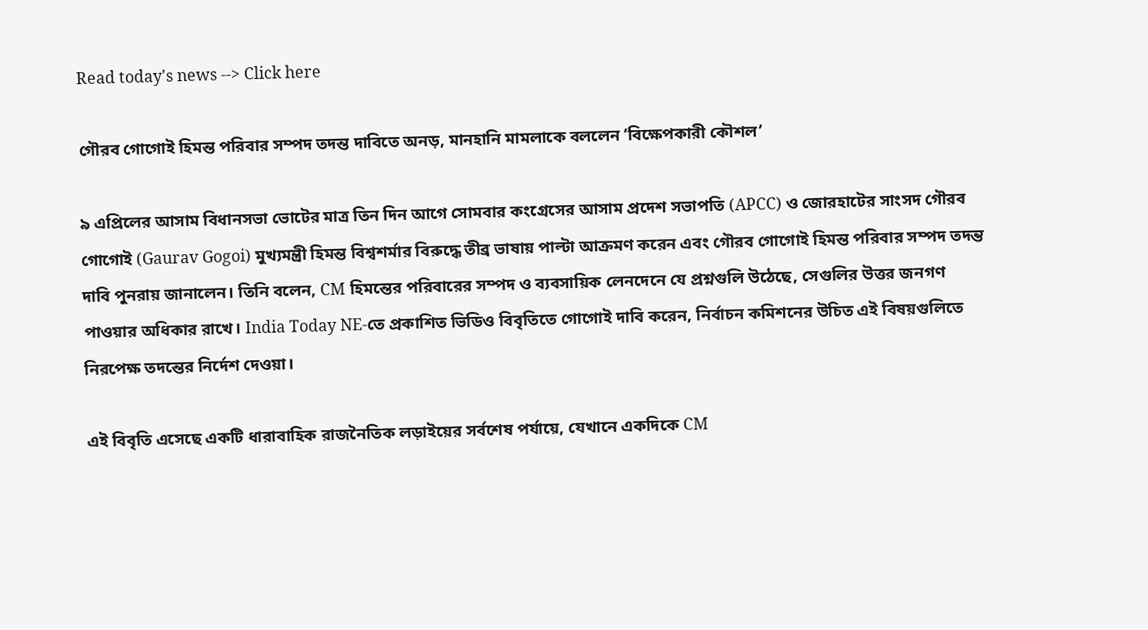Read today's news --> Click here

গৌরব গোগোই হিমন্ত পরিবার সম্পদ তদন্ত দাবিতে অনড়, মানহানি মামলাকে বললেন ‘বিক্ষেপকারী কৌশল’

৯ এপ্রিলের আসাম বিধানসভা ভোটের মাত্র তিন দিন আগে সোমবার কংগ্রেসের আসাম প্রদেশ সভাপতি (APCC) ও জোরহাটের সাংসদ গৌরব গোগোই (Gaurav Gogoi) মুখ্যমন্ত্রী হিমন্ত বিশ্বশর্মার বিরুদ্ধে তীব্র ভাষায় পাল্টা আক্রমণ করেন এবং গৌরব গোগোই হিমন্ত পরিবার সম্পদ তদন্ত দাবি পুনরায় জানালেন। তিনি বলেন, CM হিমন্তের পরিবারের সম্পদ ও ব্যবসায়িক লেনদেনে যে প্রশ্নগুলি উঠেছে, সেগুলির উত্তর জনগণ পাওয়ার অধিকার রাখে। India Today NE-তে প্রকাশিত ভিডিও বিবৃতিতে গোগোই দাবি করেন, নির্বাচন কমিশনের উচিত এই বিষয়গুলিতে নিরপেক্ষ তদন্তের নির্দেশ দেওয়া।

এই বিবৃতি এসেছে একটি ধারাবাহিক রাজনৈতিক লড়াইয়ের সর্বশেষ পর্যায়ে, যেখানে একদিকে CM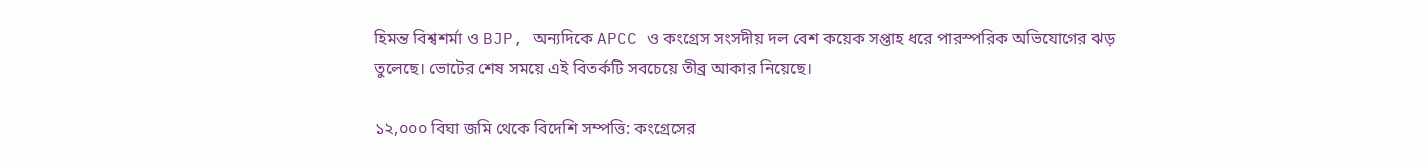হিমন্ত বিশ্বশর্মা ও BJP, অন্যদিকে APCC ও কংগ্রেস সংসদীয় দল বেশ কয়েক সপ্তাহ ধরে পারস্পরিক অভিযোগের ঝড় তুলেছে। ভোটের শেষ সময়ে এই বিতর্কটি সবচেয়ে তীব্র আকার নিয়েছে।

১২,০০০ বিঘা জমি থেকে বিদেশি সম্পত্তি: কংগ্রেসের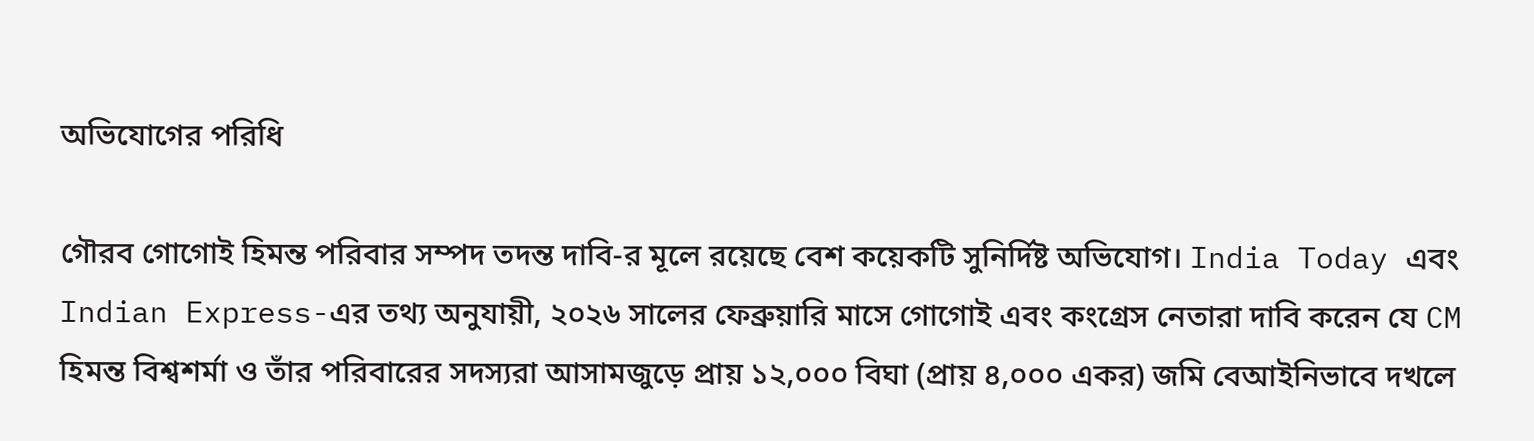অভিযোগের পরিধি

গৌরব গোগোই হিমন্ত পরিবার সম্পদ তদন্ত দাবি-র মূলে রয়েছে বেশ কয়েকটি সুনির্দিষ্ট অভিযোগ। India Today এবং Indian Express-এর তথ্য অনুযায়ী, ২০২৬ সালের ফেব্রুয়ারি মাসে গোগোই এবং কংগ্রেস নেতারা দাবি করেন যে CM হিমন্ত বিশ্বশর্মা ও তাঁর পরিবারের সদস্যরা আসামজুড়ে প্রায় ১২,০০০ বিঘা (প্রায় ৪,০০০ একর) জমি বেআইনিভাবে দখলে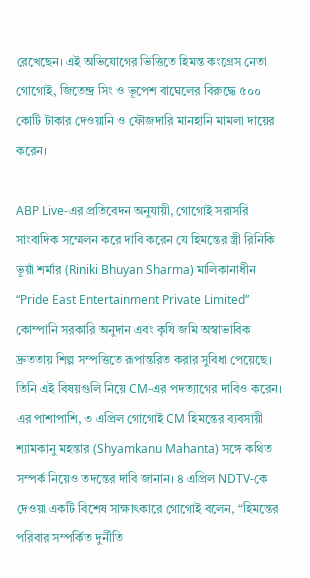রেখেছেন। এই অভিযোগের ভিত্তিতে হিমন্ত কংগ্রেস নেতা গোগোই, জিতেন্দ্র সিং ও ভূপেশ বাঘেলের বিরুদ্ধে ৫০০ কোটি টাকার দেওয়ানি ও ফৌজদারি মানহানি মামলা দায়ের করেন।

ABP Live-এর প্রতিবেদন অনুযায়ী, গোগোই সরাসরি সাংবাদিক সম্মেলন করে দাবি করেন যে হিমন্তের স্ত্রী রিনিকি ভূয়াঁ শর্মার (Riniki Bhuyan Sharma) মালিকানাধীন “Pride East Entertainment Private Limited” কোম্পানি সরকারি অনুদান এবং কৃষি জমি অস্বাভাবিক দ্রুততায় শিল্প সম্পত্তিতে রূপান্তরিত করার সুবিধা পেয়েছে। তিনি এই বিষয়গুলি নিয়ে CM-এর পদত্যাগের দাবিও করেন। এর পাশাপাশি, ৩ এপ্রিল গোগোই CM হিমন্তের ব্যবসায়ী শ্যামকানু মহন্তার (Shyamkanu Mahanta) সঙ্গে কথিত সম্পর্ক নিয়েও তদন্তের দাবি জানান। ৪ এপ্রিল NDTV-কে দেওয়া একটি বিশেষ সাক্ষাৎকারে গোগোই বলেন, “হিমন্তের পরিবার সম্পর্কিত দুর্নীতি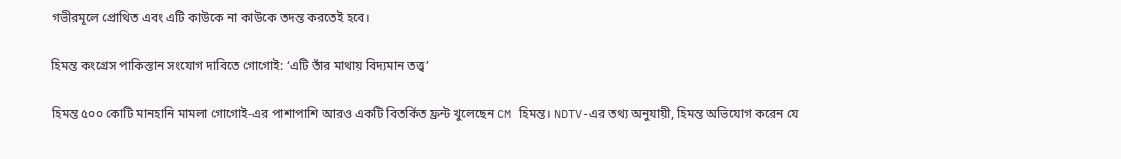গভীরমূলে প্রোথিত এবং এটি কাউকে না কাউকে তদন্ত করতেই হবে।

হিমন্ত কংগ্রেস পাকিস্তান সংযোগ দাবিতে গোগোই: ‘এটি তাঁর মাথায় বিদ্যমান তত্ত্ব’

হিমন্ত ৫০০ কোটি মানহানি মামলা গোগোই-এর পাশাপাশি আরও একটি বিতর্কিত ফ্রন্ট খুলেছেন CM হিমন্ত। NDTV-এর তথ্য অনুযায়ী, হিমন্ত অভিযোগ করেন যে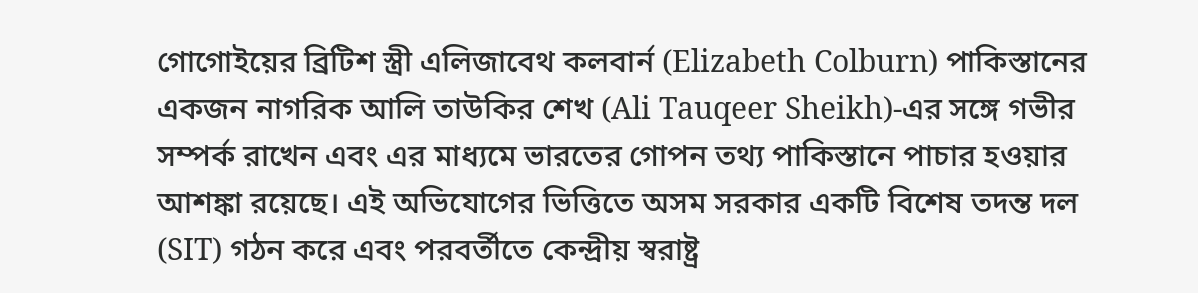গোগোইয়ের ব্রিটিশ স্ত্রী এলিজাবেথ কলবার্ন (Elizabeth Colburn) পাকিস্তানের একজন নাগরিক আলি তাউকির শেখ (Ali Tauqeer Sheikh)-এর সঙ্গে গভীর সম্পর্ক রাখেন এবং এর মাধ্যমে ভারতের গোপন তথ্য পাকিস্তানে পাচার হওয়ার আশঙ্কা রয়েছে। এই অভিযোগের ভিত্তিতে অসম সরকার একটি বিশেষ তদন্ত দল (SIT) গঠন করে এবং পরবর্তীতে কেন্দ্রীয় স্বরাষ্ট্র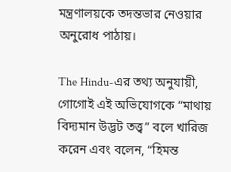মন্ত্রণালয়কে তদন্তভার নেওয়ার অনুরোধ পাঠায়।

The Hindu-এর তথ্য অনুযায়ী, গোগোই এই অভিযোগকে “মাথায় বিদ্যমান উদ্ভট তত্ত্ব” বলে খারিজ করেন এবং বলেন, “হিমন্ত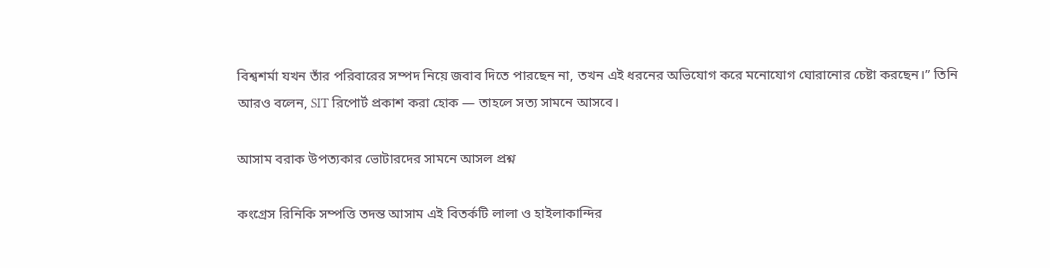বিশ্বশর্মা যখন তাঁর পরিবারের সম্পদ নিয়ে জবাব দিতে পারছেন না, তখন এই ধরনের অভিযোগ করে মনোযোগ ঘোরানোর চেষ্টা করছেন।” তিনি আরও বলেন, SIT রিপোর্ট প্রকাশ করা হোক — তাহলে সত্য সামনে আসবে।

আসাম বরাক উপত্যকার ভোটারদের সামনে আসল প্রশ্ন

কংগ্রেস রিনিকি সম্পত্তি তদন্ত আসাম এই বিতর্কটি লালা ও হাইলাকান্দির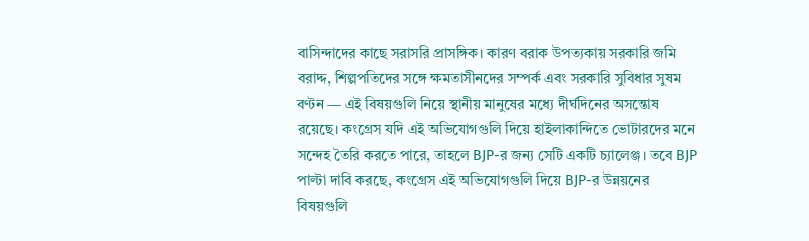বাসিন্দাদের কাছে সরাসরি প্রাসঙ্গিক। কারণ বরাক উপত্যকায় সরকারি জমি বরাদ্দ, শিল্পপতিদের সঙ্গে ক্ষমতাসীনদের সম্পর্ক এবং সরকারি সুবিধার সুষম বণ্টন — এই বিষয়গুলি নিয়ে স্থানীয় মানুষের মধ্যে দীর্ঘদিনের অসন্তোষ রয়েছে। কংগ্রেস যদি এই অভিযোগগুলি দিয়ে হাইলাকান্দিতে ভোটারদের মনে সন্দেহ তৈরি করতে পারে, তাহলে BJP-র জন্য সেটি একটি চ্যালেঞ্জ। তবে BJP পাল্টা দাবি করছে, কংগ্রেস এই অভিযোগগুলি দিয়ে BJP-র উন্নয়নের বিষয়গুলি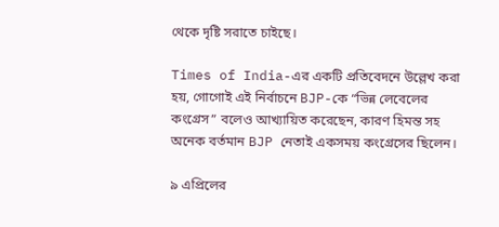থেকে দৃষ্টি সরাতে চাইছে।

Times of India-এর একটি প্রতিবেদনে উল্লেখ করা হয়, গোগোই এই নির্বাচনে BJP-কে “ভিন্ন লেবেলের কংগ্রেস” বলেও আখ্যায়িত করেছেন, কারণ হিমন্ত সহ অনেক বর্তমান BJP নেতাই একসময় কংগ্রেসের ছিলেন।

৯ এপ্রিলের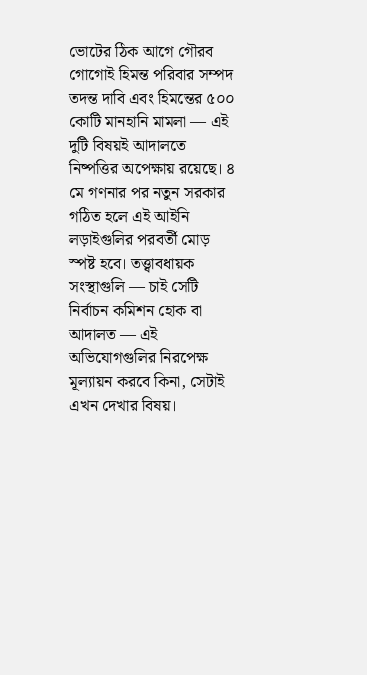ভোটের ঠিক আগে গৌরব গোগোই হিমন্ত পরিবার সম্পদ তদন্ত দাবি এবং হিমন্তের ৫০০ কোটি মানহানি মামলা — এই দুটি বিষয়ই আদালতে নিষ্পত্তির অপেক্ষায় রয়েছে। ৪ মে গণনার পর নতুন সরকার গঠিত হলে এই আইনি লড়াইগুলির পরবর্তী মোড় স্পষ্ট হবে। তত্ত্বাবধায়ক সংস্থাগুলি — চাই সেটি নির্বাচন কমিশন হোক বা আদালত — এই অভিযোগগুলির নিরপেক্ষ মূল্যায়ন করবে কিনা, সেটাই এখন দেখার বিষয়।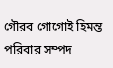গৌরব গোগোই হিমন্ত পরিবার সম্পদ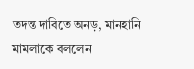তদন্ত দাবিতে অনড়, মানহানি মামলাকে বললেন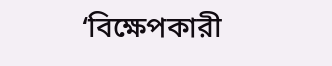‘বিক্ষেপকারী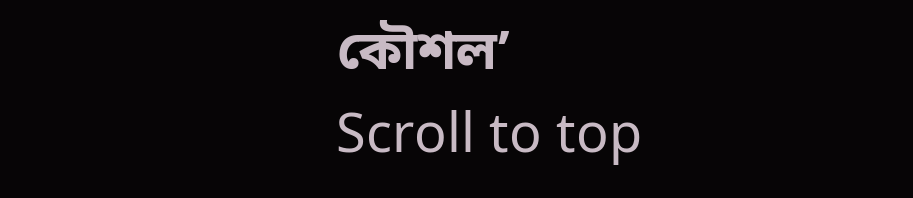কৌশল’
Scroll to top